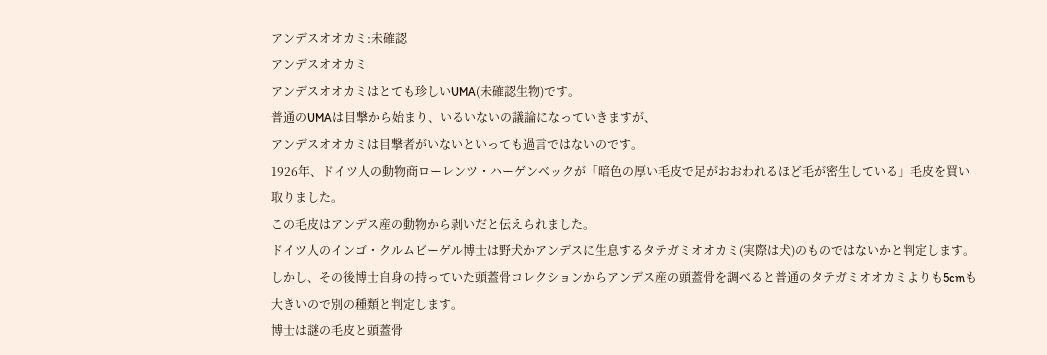アンデスオオカミ:未確認
アンデスオオカミ
アンデスオオカミはとても珍しいUMA(未確認生物)です。
普通のUMAは目撃から始まり、いるいないの議論になっていきますが、
アンデスオオカミは目撃者がいないといっても過言ではないのです。
1926年、ドイツ人の動物商ローレンツ・ハーゲンベックが「暗色の厚い毛皮で足がおおわれるほど毛が密生している」毛皮を買い取りました。
この毛皮はアンデス産の動物から剥いだと伝えられました。
ドイツ人のインゴ・クルムビーゲル博士は野犬かアンデスに生息するタテガミオオカミ(実際は犬)のものではないかと判定します。
しかし、その後博士自身の持っていた頭蓋骨コレクションからアンデス産の頭蓋骨を調べると普通のタテガミオオカミよりも5cmも大きいので別の種類と判定します。
博士は謎の毛皮と頭蓋骨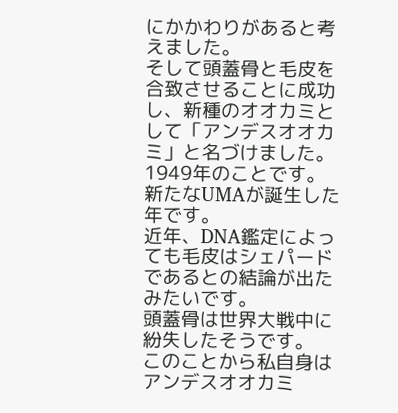にかかわりがあると考えました。
そして頭蓋骨と毛皮を合致させることに成功し、新種のオオカミとして「アンデスオオカミ」と名づけました。
1949年のことです。
新たなUMAが誕生した年です。
近年、DNA鑑定によっても毛皮はシェパードであるとの結論が出たみたいです。
頭蓋骨は世界大戦中に紛失したそうです。
このことから私自身はアンデスオオカミ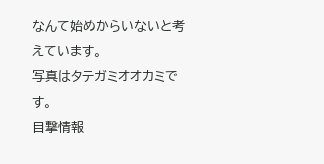なんて始めからいないと考えています。
写真はタテガミオオカミです。
目撃情報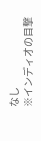なし
※インディオの目撃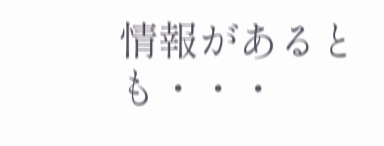情報があるとも・・・